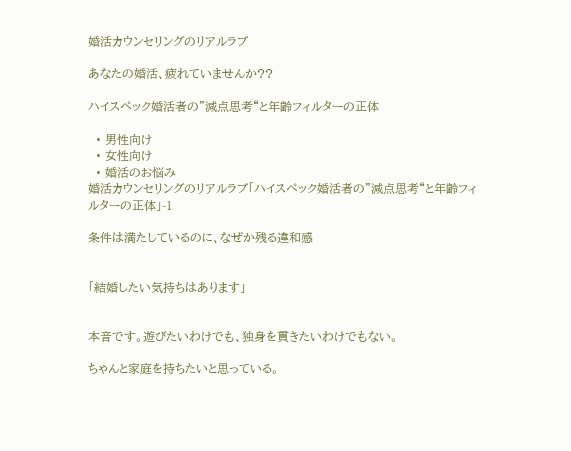婚活カウンセリングのリアルラブ

あなたの婚活、疲れていませんか??

ハイスペック婚活者の”減点思考“と年齢フィルターの正体

  • 男性向け
  • 女性向け
  • 婚活のお悩み
婚活カウンセリングのリアルラブ「ハイスペック婚活者の”減点思考“と年齢フィルターの正体」-1

条件は満たしているのに、なぜか残る違和感


「結婚したい気持ちはあります」


本音です。遊びたいわけでも、独身を貫きたいわけでもない。

ちゃんと家庭を持ちたいと思っている。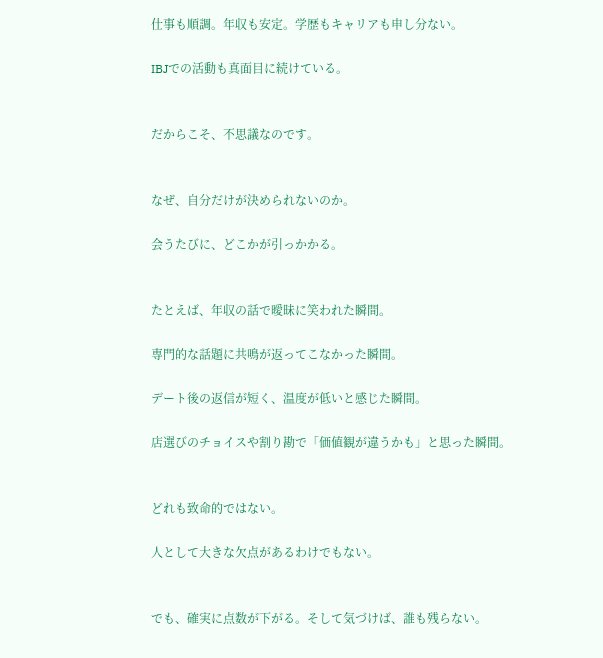仕事も順調。年収も安定。学歴もキャリアも申し分ない。

IBJでの活動も真面目に続けている。


だからこそ、不思議なのです。


なぜ、自分だけが決められないのか。

会うたびに、どこかが引っかかる。


たとえば、年収の話で曖昧に笑われた瞬間。

専門的な話題に共鳴が返ってこなかった瞬間。

デート後の返信が短く、温度が低いと感じた瞬間。

店選びのチョイスや割り勘で「価値観が違うかも」と思った瞬間。


どれも致命的ではない。

人として大きな欠点があるわけでもない。


でも、確実に点数が下がる。そして気づけば、誰も残らない。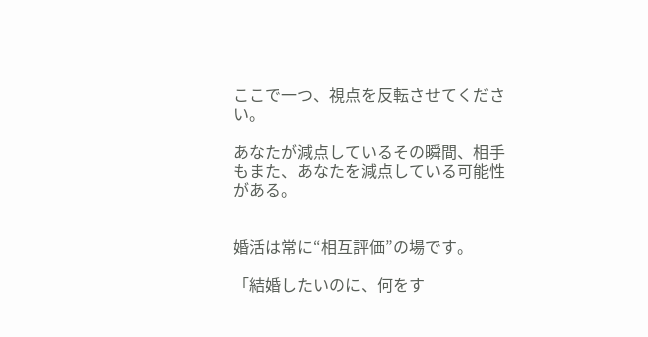ここで一つ、視点を反転させてください。

あなたが減点しているその瞬間、相手もまた、あなたを減点している可能性がある。


婚活は常に“相互評価”の場です。

「結婚したいのに、何をす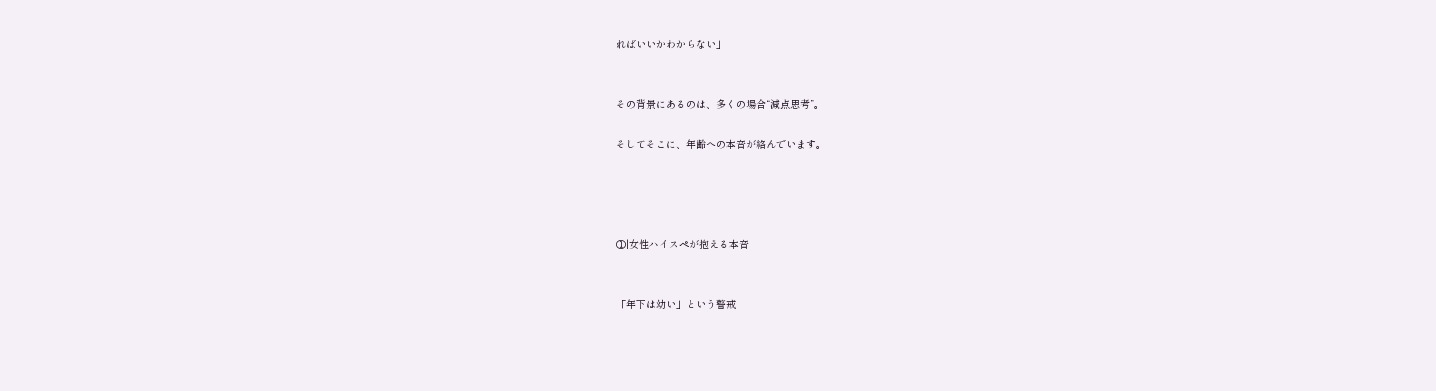ればいいかわからない」


その背景にあるのは、多くの場合“減点思考”。

そしてそこに、年齢への本音が絡んでいます。




①|女性ハイスペが抱える本音


「年下は幼い」という警戒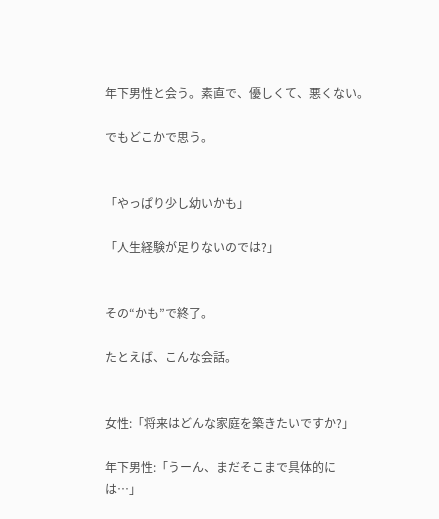年下男性と会う。素直で、優しくて、悪くない。

でもどこかで思う。


「やっぱり少し幼いかも」

「人生経験が足りないのでは?」


その“かも”で終了。

たとえば、こんな会話。


女性:「将来はどんな家庭を築きたいですか?」

年下男性:「うーん、まだそこまで具体的には…」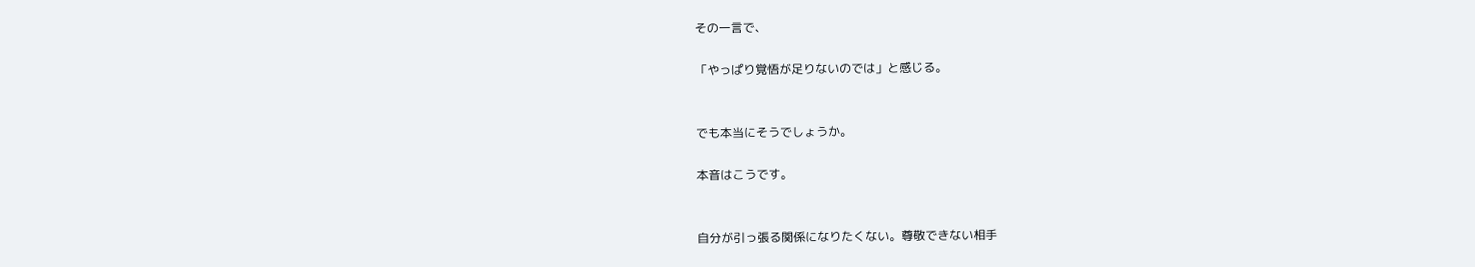その一言で、

「やっぱり覚悟が足りないのでは」と感じる。


でも本当にそうでしょうか。

本音はこうです。


自分が引っ張る関係になりたくない。尊敬できない相手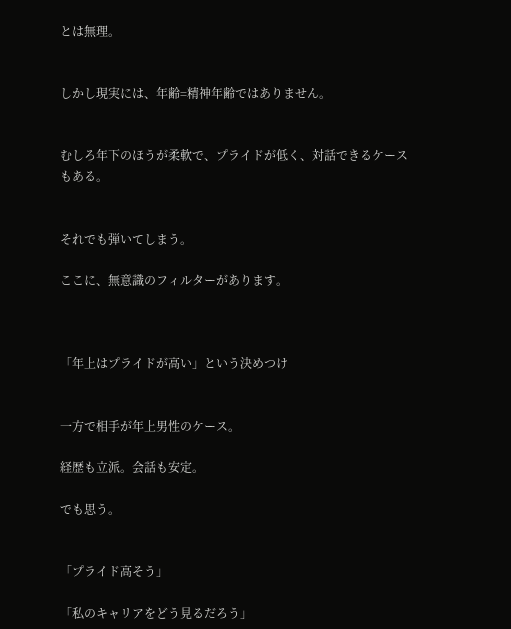とは無理。


しかし現実には、年齢=精神年齢ではありません。


むしろ年下のほうが柔軟で、プライドが低く、対話できるケースもある。


それでも弾いてしまう。

ここに、無意識のフィルターがあります。



「年上はプライドが高い」という決めつけ


一方で相手が年上男性のケース。

経歴も立派。会話も安定。

でも思う。


「プライド高そう」

「私のキャリアをどう見るだろう」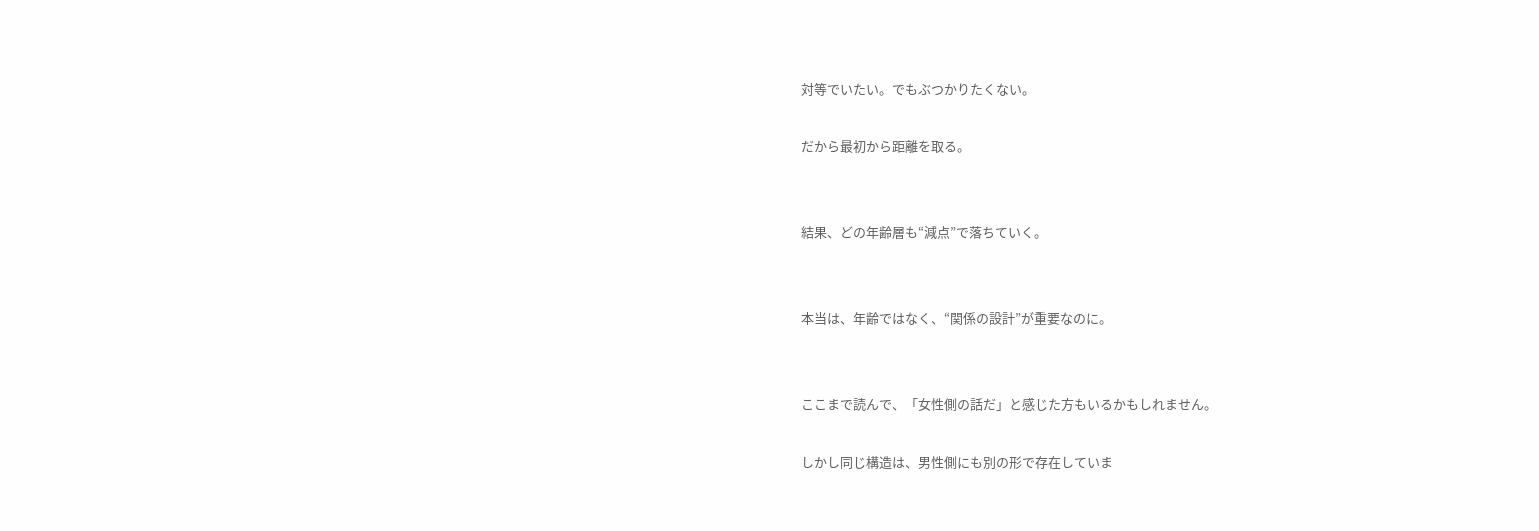対等でいたい。でもぶつかりたくない。

だから最初から距離を取る。


結果、どの年齢層も“減点”で落ちていく。


本当は、年齢ではなく、“関係の設計”が重要なのに。


ここまで読んで、「女性側の話だ」と感じた方もいるかもしれません。

しかし同じ構造は、男性側にも別の形で存在していま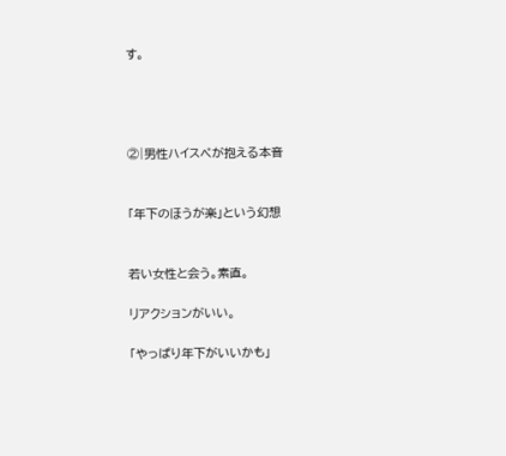す。




②|男性ハイスペが抱える本音


「年下のほうが楽」という幻想


若い女性と会う。素直。

リアクションがいい。

「やっぱり年下がいいかも」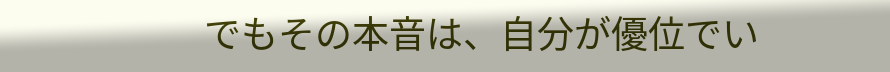でもその本音は、自分が優位でい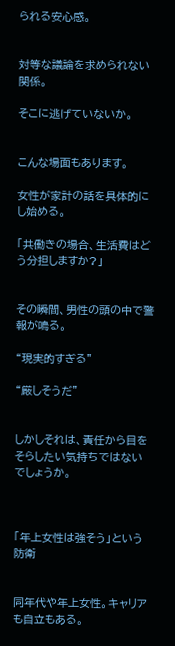られる安心感。


対等な議論を求められない関係。

そこに逃げていないか。


こんな場面もあります。

女性が家計の話を具体的にし始める。

「共働きの場合、生活費はどう分担しますか?」


その瞬間、男性の頭の中で警報が鳴る。

“現実的すぎる”

“厳しそうだ”


しかしそれは、責任から目をそらしたい気持ちではないでしょうか。



「年上女性は強そう」という防衛


同年代や年上女性。キャリアも自立もある。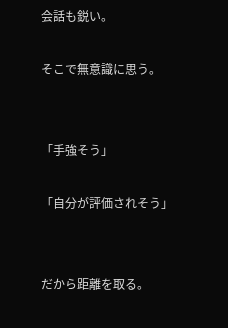会話も鋭い。

そこで無意識に思う。


「手強そう」

「自分が評価されそう」


だから距離を取る。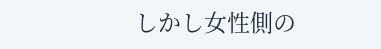しかし女性側の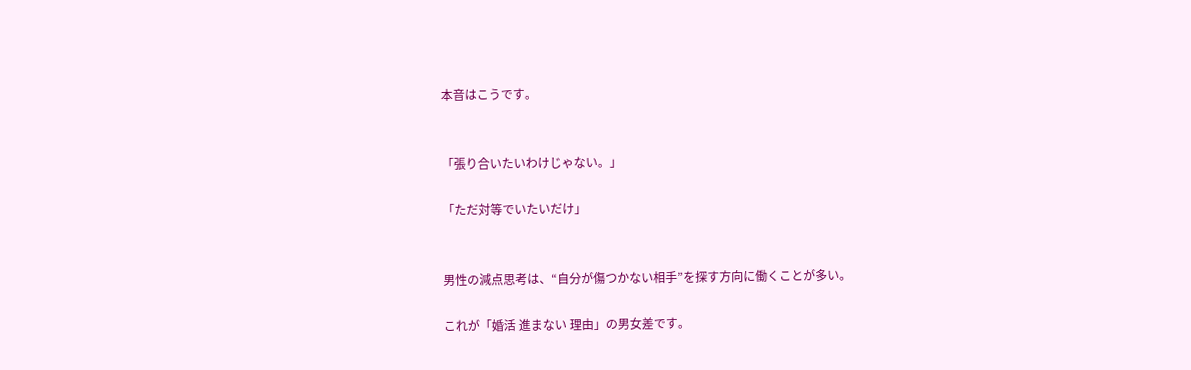本音はこうです。


「張り合いたいわけじゃない。」

「ただ対等でいたいだけ」


男性の減点思考は、“自分が傷つかない相手”を探す方向に働くことが多い。

これが「婚活 進まない 理由」の男女差です。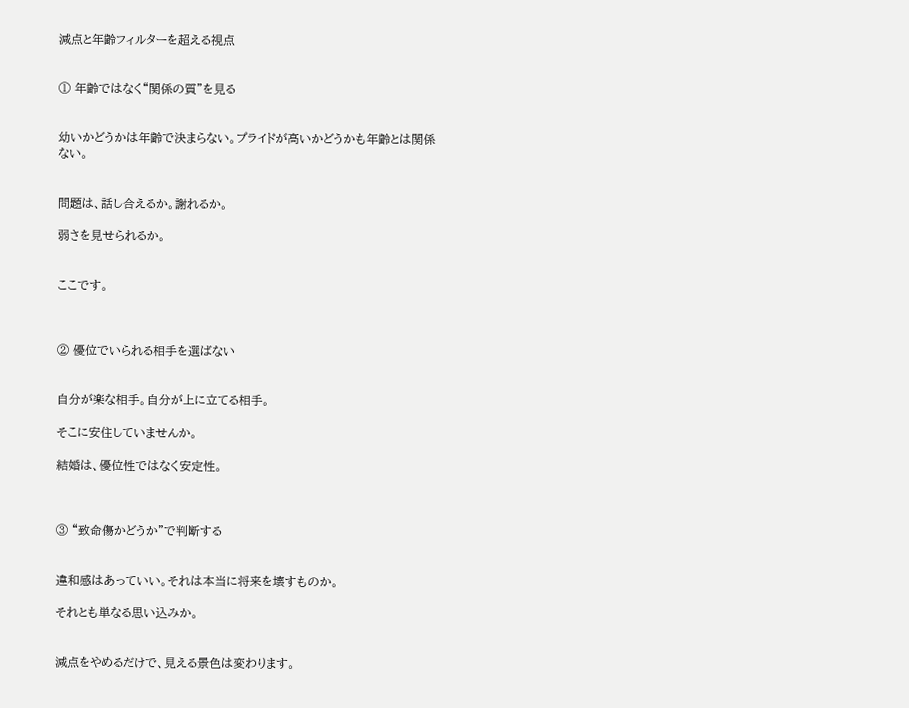減点と年齢フィルターを超える視点


① 年齢ではなく“関係の質”を見る


幼いかどうかは年齢で決まらない。プライドが高いかどうかも年齢とは関係ない。


問題は、話し合えるか。謝れるか。

弱さを見せられるか。


ここです。



② 優位でいられる相手を選ばない


自分が楽な相手。自分が上に立てる相手。

そこに安住していませんか。

結婚は、優位性ではなく安定性。



③ “致命傷かどうか”で判断する


違和感はあっていい。それは本当に将来を壊すものか。

それとも単なる思い込みか。


減点をやめるだけで、見える景色は変わります。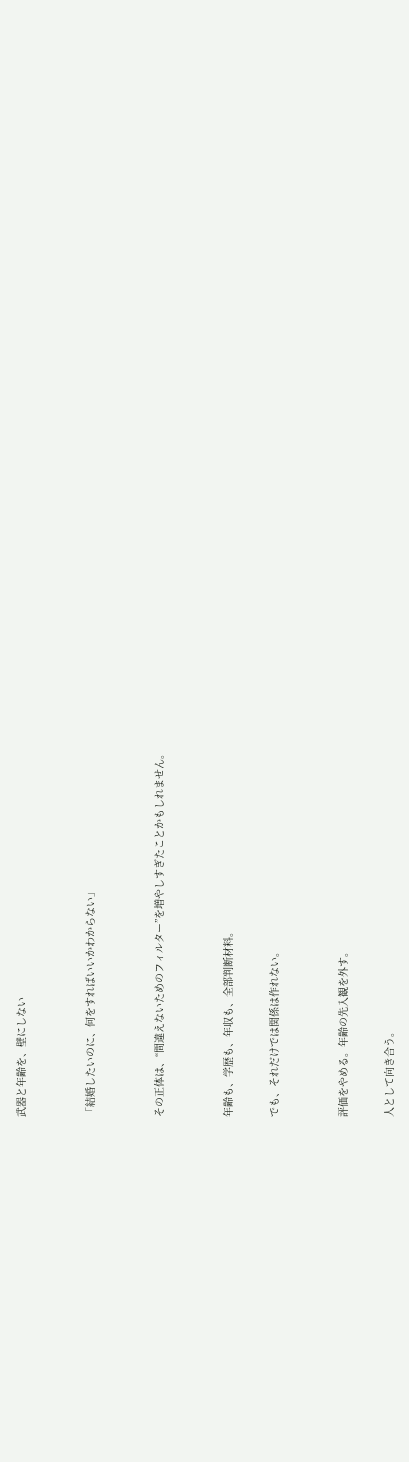武器と年齢を、壁にしない


「結婚したいのに、何をすればいいかわからない」


その正体は、“間違えないためのフィルター”を増やしすぎたことかもしれません。


年齢も、学歴も、年収も、全部判断材料。

でも、それだけでは関係は作れない。


評価をやめる。年齢の先入観を外す。

人として向き合う。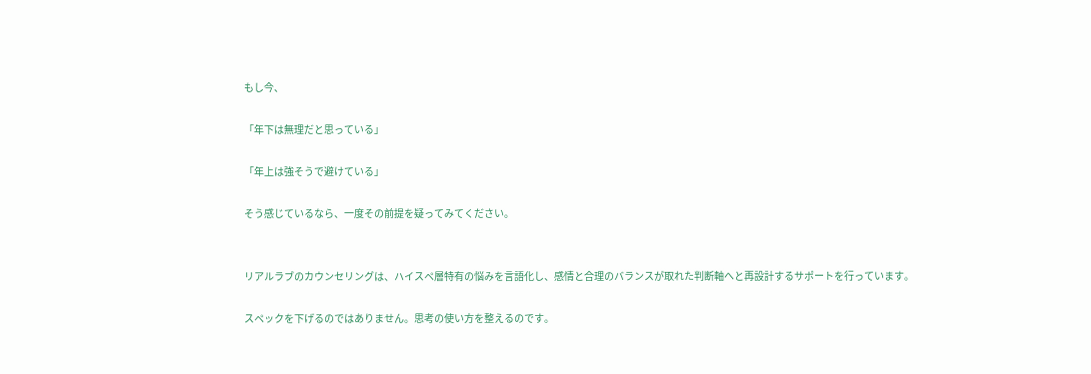もし今、

「年下は無理だと思っている」

「年上は強そうで避けている」

そう感じているなら、一度その前提を疑ってみてください。


リアルラブのカウンセリングは、ハイスペ層特有の悩みを言語化し、感情と合理のバランスが取れた判断軸へと再設計するサポートを行っています。

スペックを下げるのではありません。思考の使い方を整えるのです。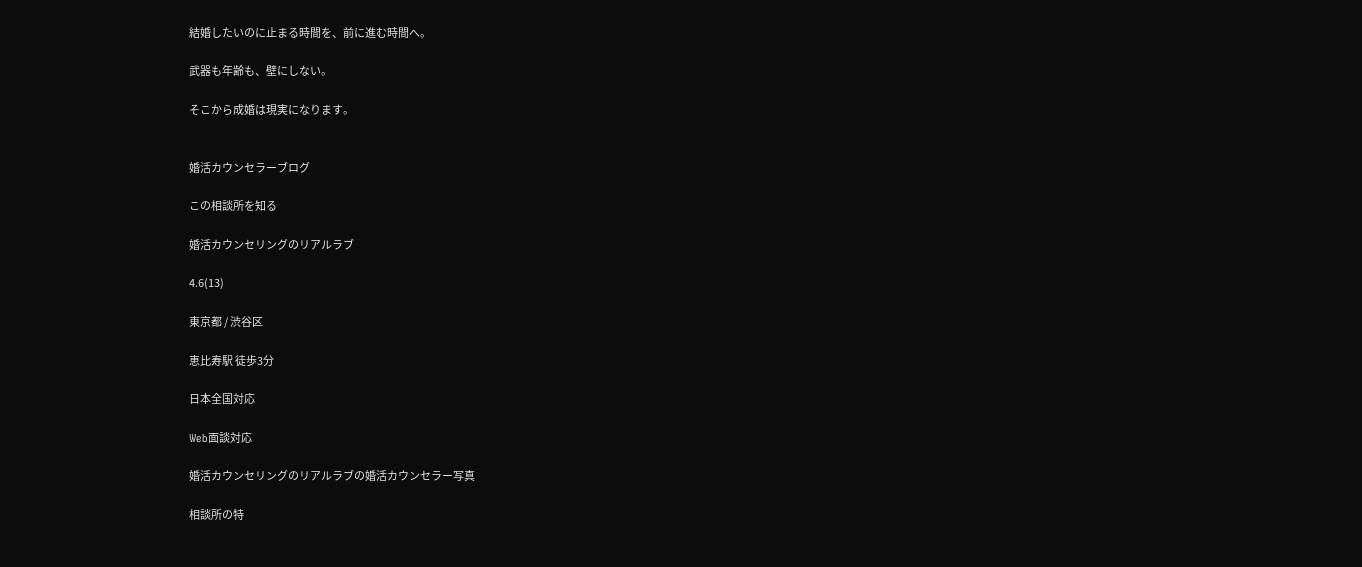結婚したいのに止まる時間を、前に進む時間へ。

武器も年齢も、壁にしない。

そこから成婚は現実になります。


婚活カウンセラーブログ

この相談所を知る

婚活カウンセリングのリアルラブ

4.6(13)

東京都 / 渋谷区

恵比寿駅 徒歩3分

日本全国対応

Web面談対応

婚活カウンセリングのリアルラブの婚活カウンセラー写真

相談所の特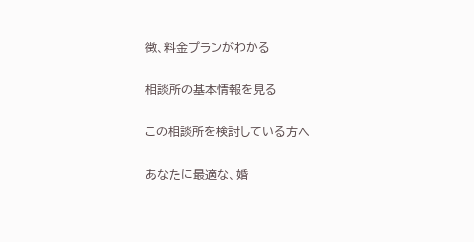徴、料金プランがわかる

相談所の基本情報を見る

この相談所を検討している方へ

あなたに最適な、婚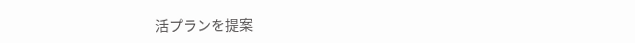活プランを提案